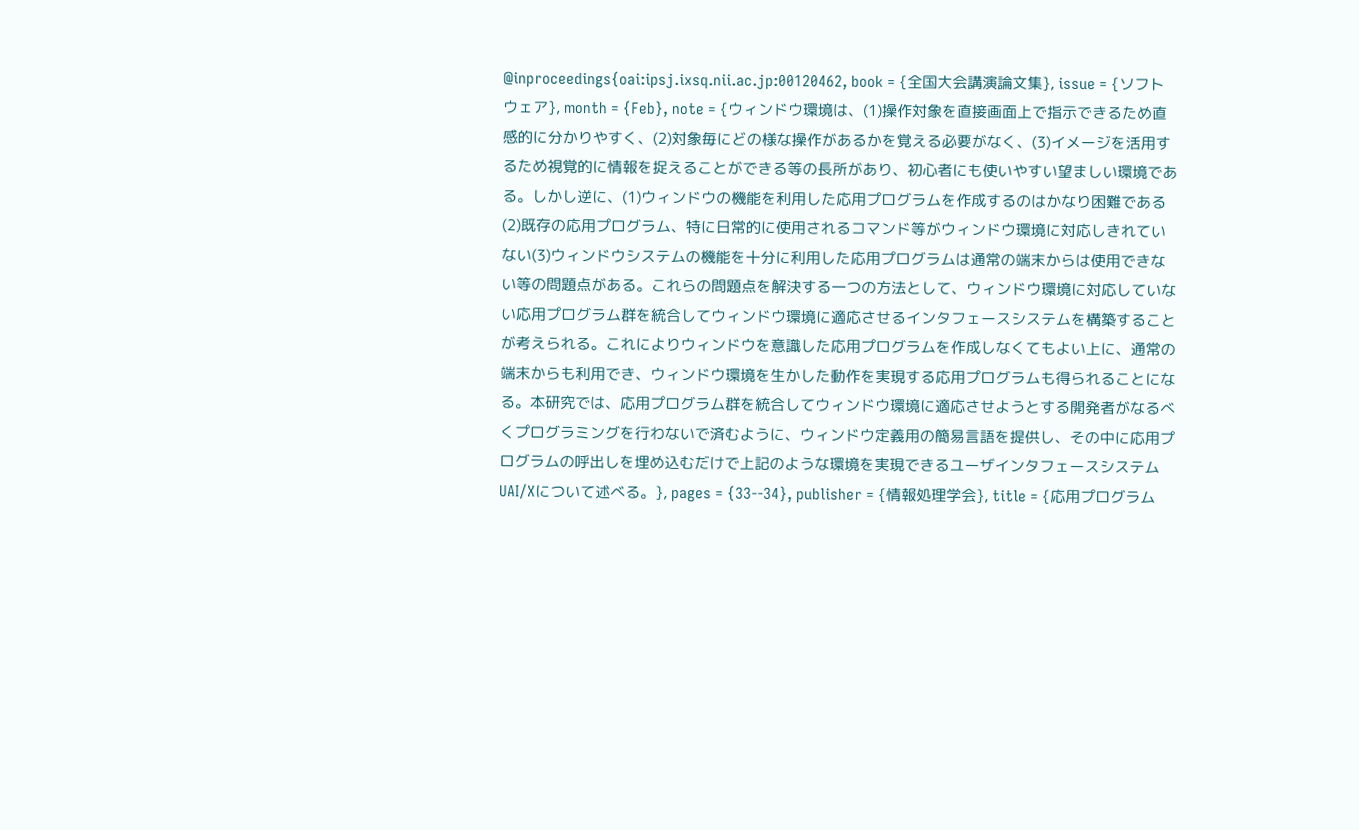@inproceedings{oai:ipsj.ixsq.nii.ac.jp:00120462, book = {全国大会講演論文集}, issue = {ソフトウェア}, month = {Feb}, note = {ウィンドウ環境は、(1)操作対象を直接画面上で指示できるため直感的に分かりやすく、(2)対象毎にどの様な操作があるかを覚える必要がなく、(3)イメージを活用するため視覚的に情報を捉えることができる等の長所があり、初心者にも使いやすい望ましい環境である。しかし逆に、(1)ウィンドウの機能を利用した応用プログラムを作成するのはかなり困難である(2)既存の応用プログラム、特に日常的に使用されるコマンド等がウィンドウ環境に対応しきれていない(3)ウィンドウシステムの機能を十分に利用した応用プログラムは通常の端末からは使用できない等の問題点がある。これらの問題点を解決する一つの方法として、ウィンドウ環境に対応していない応用プログラム群を統合してウィンドウ環境に適応させるインタフェースシステムを構築することが考えられる。これによりウィンドウを意識した応用プログラムを作成しなくてもよい上に、通常の端末からも利用でき、ウィンドウ環境を生かした動作を実現する応用プログラムも得られることになる。本研究では、応用プログラム群を統合してウィンドウ環境に適応させようとする開発者がなるべくプログラミングを行わないで済むように、ウィンドウ定義用の簡易言語を提供し、その中に応用プログラムの呼出しを埋め込むだけで上記のような環境を実現できるユーザインタフェースシステムUAI/Xについて述べる。}, pages = {33--34}, publisher = {情報処理学会}, title = {応用プログラム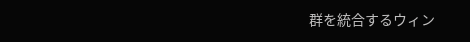群を統合するウィン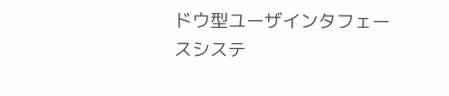ドウ型ユーザインタフェースシステ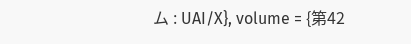ム : UAI/X}, volume = {第42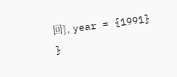回}, year = {1991} }